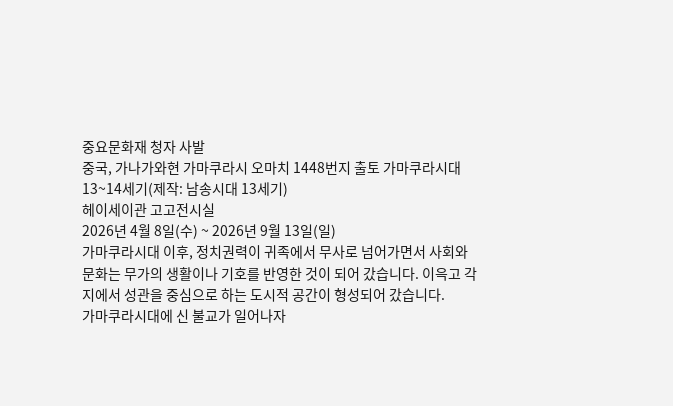중요문화재 청자 사발
중국, 가나가와현 가마쿠라시 오마치 1448번지 출토 가마쿠라시대 13~14세기(제작: 남송시대 13세기)
헤이세이관 고고전시실
2026년 4월 8일(수) ~ 2026년 9월 13일(일)
가마쿠라시대 이후, 정치권력이 귀족에서 무사로 넘어가면서 사회와 문화는 무가의 생활이나 기호를 반영한 것이 되어 갔습니다. 이윽고 각지에서 성관을 중심으로 하는 도시적 공간이 형성되어 갔습니다.
가마쿠라시대에 신 불교가 일어나자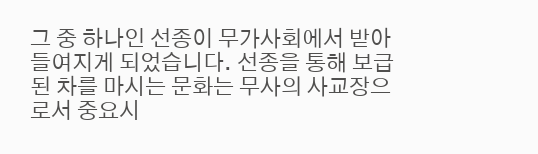그 중 하나인 선종이 무가사회에서 받아들여지게 되었습니다. 선종을 통해 보급된 차를 마시는 문화는 무사의 사교장으로서 중요시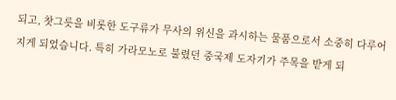되고, 찻그릇을 비롯한 도구류가 무사의 위신을 과시하는 물품으로서 소중히 다루어지게 되었습니다. 특히 가라모노로 불렸던 중국제 도자기가 주목을 받게 되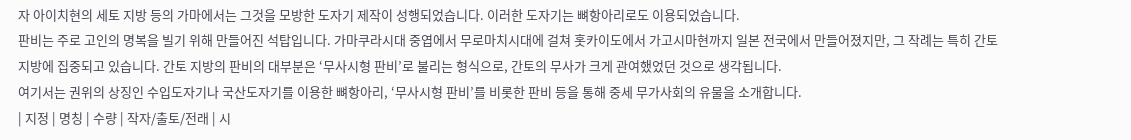자 아이치현의 세토 지방 등의 가마에서는 그것을 모방한 도자기 제작이 성행되었습니다. 이러한 도자기는 뼈항아리로도 이용되었습니다.
판비는 주로 고인의 명복을 빌기 위해 만들어진 석탑입니다. 가마쿠라시대 중엽에서 무로마치시대에 걸쳐 홋카이도에서 가고시마현까지 일본 전국에서 만들어졌지만, 그 작례는 특히 간토 지방에 집중되고 있습니다. 간토 지방의 판비의 대부분은 ‘무사시형 판비’로 불리는 형식으로, 간토의 무사가 크게 관여했었던 것으로 생각됩니다.
여기서는 권위의 상징인 수입도자기나 국산도자기를 이용한 뼈항아리, ‘무사시형 판비’를 비롯한 판비 등을 통해 중세 무가사회의 유물을 소개합니다.
| 지정 | 명칭 | 수량 | 작자/출토/전래 | 시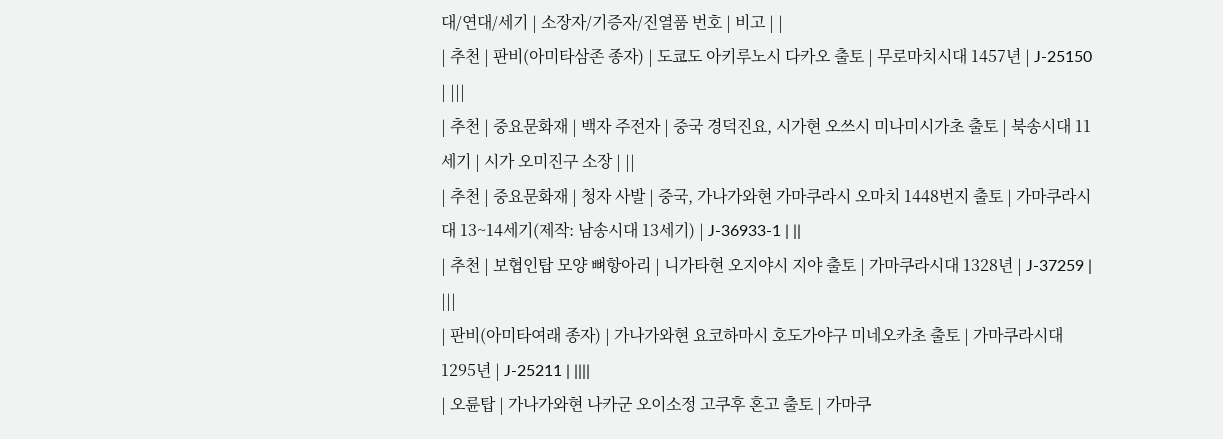대/연대/세기 | 소장자/기증자/진열품 번호 | 비고 | |
| 추천 | 판비(아미타삼존 종자) | 도쿄도 아키루노시 다카오 출토 | 무로마치시대 1457년 | J-25150 | |||
| 추천 | 중요문화재 | 백자 주전자 | 중국 경덕진요, 시가현 오쓰시 미나미시가초 출토 | 북송시대 11세기 | 시가 오미진구 소장 | ||
| 추천 | 중요문화재 | 청자 사발 | 중국, 가나가와현 가마쿠라시 오마치 1448번지 출토 | 가마쿠라시대 13~14세기(제작: 남송시대 13세기) | J-36933-1 | ||
| 추천 | 보협인탑 모양 뼈항아리 | 니가타현 오지야시 지야 출토 | 가마쿠라시대 1328년 | J-37259 | |||
| 판비(아미타여래 종자) | 가나가와현 요코하마시 호도가야구 미네오카초 출토 | 가마쿠라시대 1295년 | J-25211 | ||||
| 오륜탑 | 가나가와현 나카군 오이소정 고쿠후 혼고 출토 | 가마쿠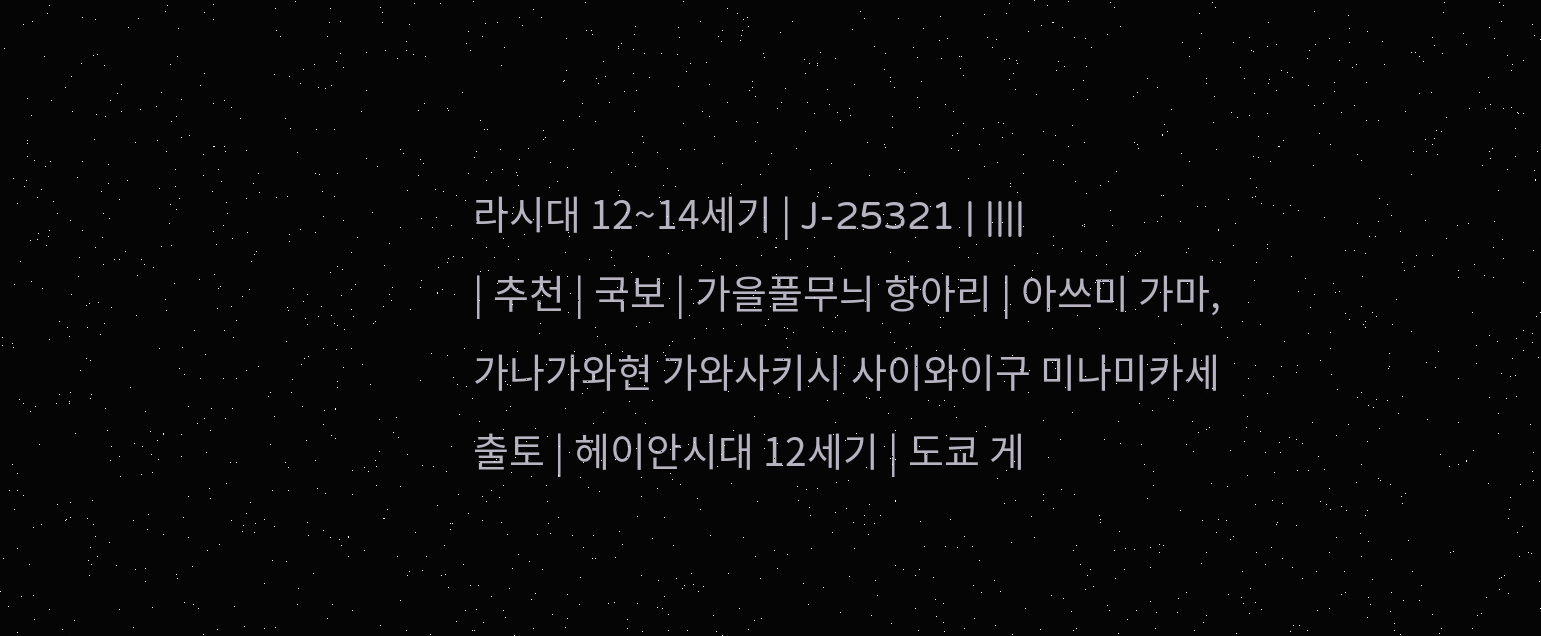라시대 12~14세기 | J-25321 | ||||
| 추천 | 국보 | 가을풀무늬 항아리 | 아쓰미 가마, 가나가와현 가와사키시 사이와이구 미나미카세 출토 | 헤이안시대 12세기 | 도쿄 게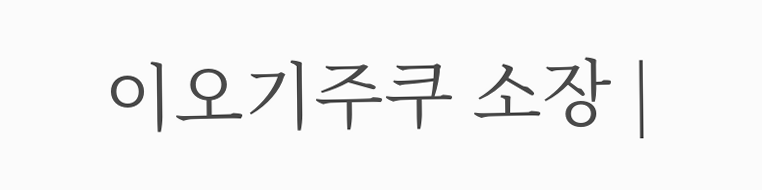이오기주쿠 소장 |